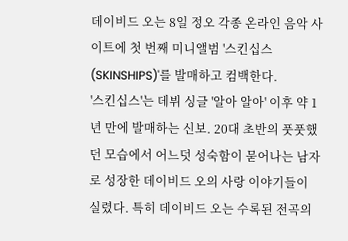데이비드 오는 8일 정오 각종 온라인 음악 사이트에 첫 번째 미니앨범 '스킨십스(SKINSHIPS)'를 발매하고 컴백한다.
'스킨십스'는 데뷔 싱글 '알아 알아' 이후 약 1년 만에 발매하는 신보. 20대 초반의 풋풋했던 모습에서 어느덧 성숙함이 묻어나는 남자로 성장한 데이비드 오의 사랑 이야기들이 실렸다. 특히 데이비드 오는 수록된 전곡의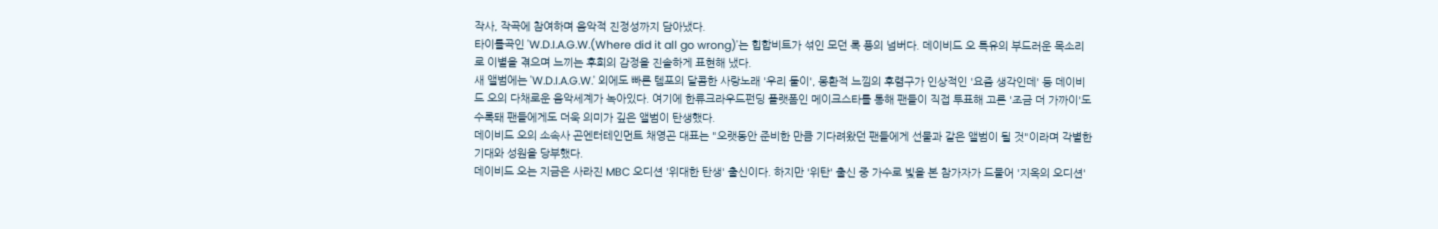작사, 작곡에 참여하며 음악적 진정성까지 담아냈다.
타이틀곡인 'W.D.I.A.G.W.(Where did it all go wrong)'는 힙합비트가 섞인 모던 록 풍의 넘버다. 데이비드 오 특유의 부드러운 목소리로 이별을 겪으며 느끼는 후회의 감정을 진솔하게 표현해 냈다.
새 앨범에는 'W.D.I.A.G.W.' 외에도 빠른 템포의 달콤한 사랑노래 '우리 둘이', 몽환적 느낌의 후렴구가 인상적인 '요즘 생각인데' 등 데이비드 오의 다채로운 음악세계가 녹아있다. 여기에 한류크라우드펀딩 플랫폼인 메이크스타를 통해 팬들이 직접 투표해 고른 '조금 더 가까이'도 수록돼 팬들에게도 더욱 의미가 깊은 앨범이 탄생했다.
데이비드 오의 소속사 곤엔터테인먼트 채영곤 대표는 "오랫동안 준비한 만큼 기다려왔던 팬들에게 선물과 같은 앨범이 될 것"이라며 각별한 기대와 성원을 당부했다.
데이비드 오는 지금은 사라진 MBC 오디션 '위대한 탄생' 출신이다. 하지만 '위탄' 출신 중 가수로 빛을 본 참가자가 드물어 '지옥의 오디션'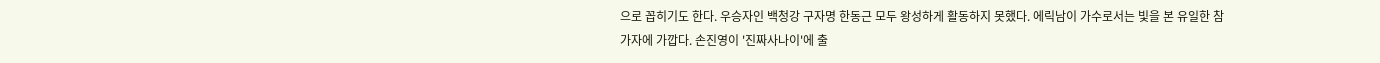으로 꼽히기도 한다. 우승자인 백청강 구자명 한동근 모두 왕성하게 활동하지 못했다. 에릭남이 가수로서는 빛을 본 유일한 참가자에 가깝다. 손진영이 '진짜사나이'에 출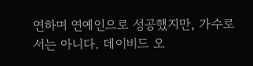연하며 연예인으로 성공했지만, 가수로서는 아니다. 데이비드 오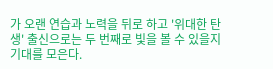가 오랜 연습과 노력을 뒤로 하고 '위대한 탄생' 출신으로는 두 번째로 빛을 볼 수 있을지 기대를 모은다.